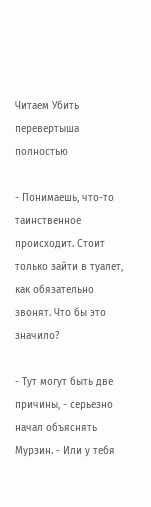Читаем Убить перевертыша полностью

- Понимаешь, что-то таинственное происходит. Стоит только зайти в туалет, как обязательно звонят. Что бы это значило?

- Тут могут быть две причины, - серьезно начал объяснять Мурзин. - Или у тебя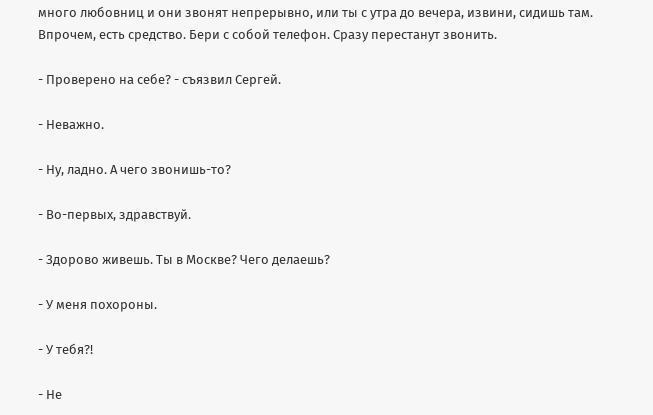много любовниц и они звонят непрерывно, или ты с утра до вечера, извини, сидишь там. Впрочем, есть средство. Бери с собой телефон. Сразу перестанут звонить.

- Проверено на себе? - съязвил Сергей.

- Неважно.

- Ну, ладно. А чего звонишь-то?

- Во-первых, здравствуй.

- Здорово живешь. Ты в Москве? Чего делаешь?

- У меня похороны.

- У тебя?!

- Не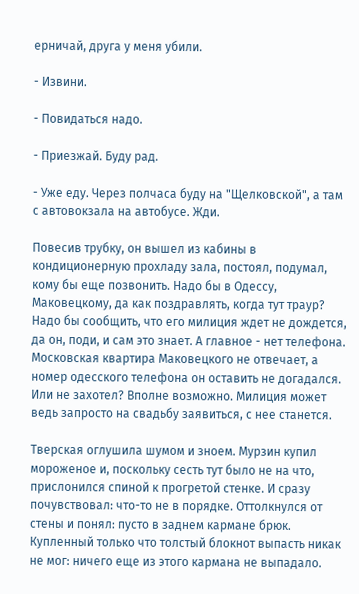ерничай, друга у меня убили.

- Извини.

- Повидаться надо.

- Приезжай. Буду рад.

- Уже еду. Через полчаса буду на "Щелковской", а там с автовокзала на автобусе. Жди.

Повесив трубку, он вышел из кабины в кондиционерную прохладу зала, постоял, подумал, кому бы еще позвонить. Надо бы в Одессу, Маковецкому, да как поздравлять, когда тут траур? Надо бы сообщить, что его милиция ждет не дождется, да он, поди, и сам это знает. А главное - нет телефона. Московская квартира Маковецкого не отвечает, а номер одесского телефона он оставить не догадался. Или не захотел? Вполне возможно. Милиция может ведь запросто на свадьбу заявиться, с нее станется.

Тверская оглушила шумом и зноем. Мурзин купил мороженое и, поскольку сесть тут было не на что, прислонился спиной к прогретой стенке. И сразу почувствовал: что-то не в порядке. Оттолкнулся от стены и понял: пусто в заднем кармане брюк. Купленный только что толстый блокнот выпасть никак не мог: ничего еще из этого кармана не выпадало.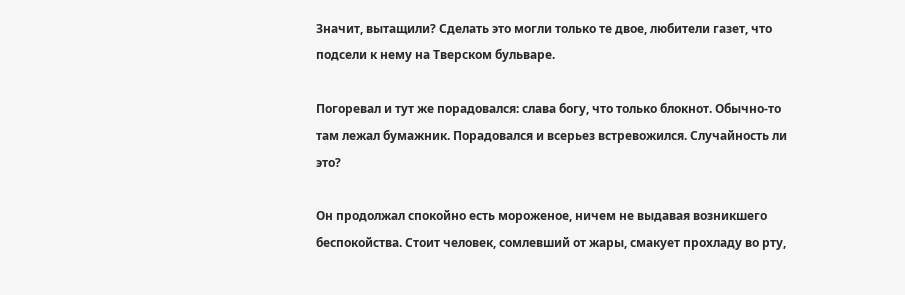Значит, вытащили? Сделать это могли только те двое, любители газет, что подсели к нему на Тверском бульваре.

Погоревал и тут же порадовался: слава богу, что только блокнот. Обычно-то там лежал бумажник. Порадовался и всерьез встревожился. Случайность ли это?

Он продолжал спокойно есть мороженое, ничем не выдавая возникшего беспокойства. Стоит человек, сомлевший от жары, смакует прохладу во рту,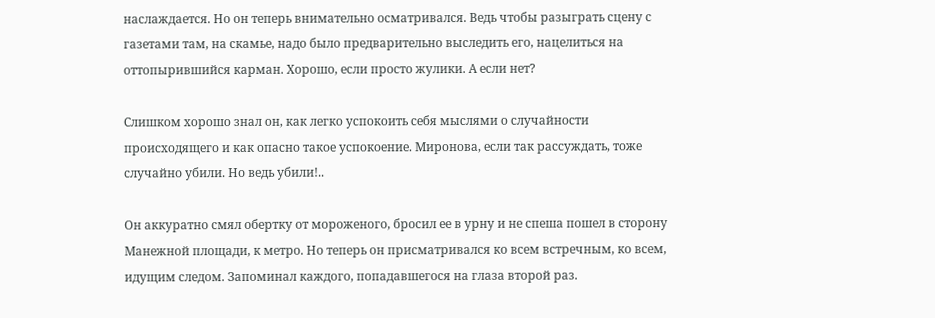наслаждается. Но он теперь внимательно осматривался. Ведь чтобы разыграть сцену с газетами там, на скамье, надо было предварительно выследить его, нацелиться на оттопырившийся карман. Хорошо, если просто жулики. А если нет?

Слишком хорошо знал он, как легко успокоить себя мыслями о случайности происходящего и как опасно такое успокоение. Миронова, если так рассуждать, тоже случайно убили. Но ведь убили!..

Он аккуратно смял обертку от мороженого, бросил ее в урну и не спеша пошел в сторону Манежной площади, к метро. Но теперь он присматривался ко всем встречным, ко всем, идущим следом. Запоминал каждого, попадавшегося на глаза второй раз.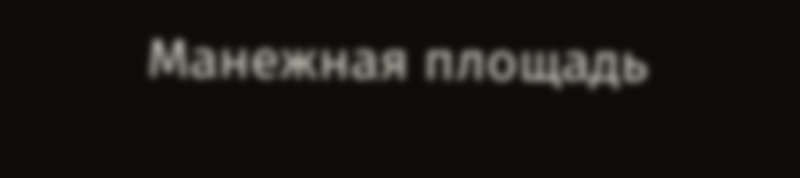Манежная площадь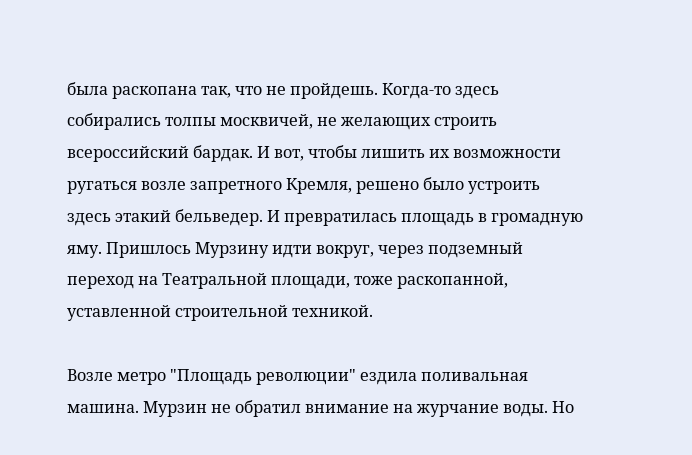была раскопана так, что не пройдешь. Когда-то здесь собирались толпы москвичей, не желающих строить всероссийский бардак. И вот, чтобы лишить их возможности ругаться возле запретного Кремля, решено было устроить здесь этакий бельведер. И превратилась площадь в громадную яму. Пришлось Мурзину идти вокруг, через подземный переход на Театральной площади, тоже раскопанной, уставленной строительной техникой.

Возле метро "Площадь революции" ездила поливальная машина. Мурзин не обратил внимание на журчание воды. Но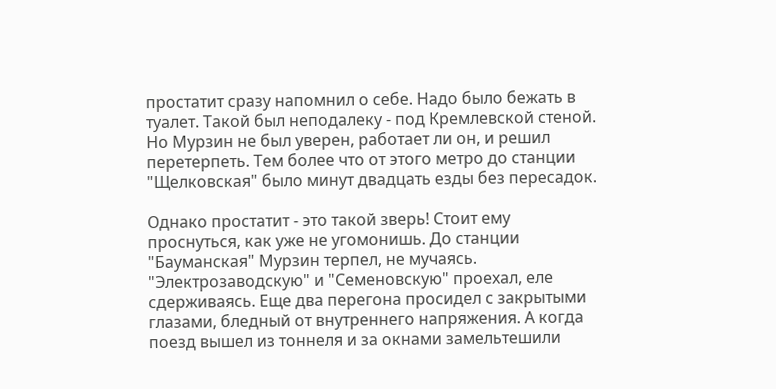простатит сразу напомнил о себе. Надо было бежать в туалет. Такой был неподалеку - под Кремлевской стеной. Но Мурзин не был уверен, работает ли он, и решил перетерпеть. Тем более что от этого метро до станции "Щелковская" было минут двадцать езды без пересадок.

Однако простатит - это такой зверь! Стоит ему проснуться, как уже не угомонишь. До станции "Бауманская" Мурзин терпел, не мучаясь. "Электрозаводскую" и "Семеновскую" проехал, еле сдерживаясь. Еще два перегона просидел с закрытыми глазами, бледный от внутреннего напряжения. А когда поезд вышел из тоннеля и за окнами замельтешили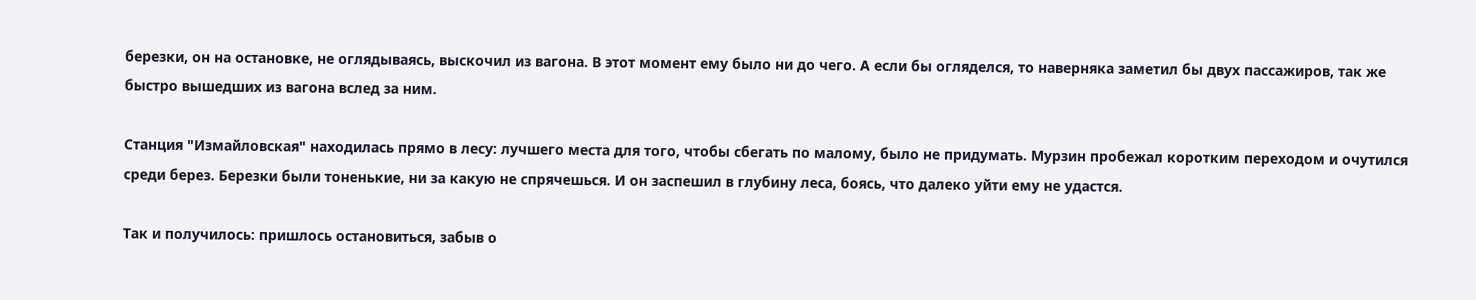березки, он на остановке, не оглядываясь, выскочил из вагона. В этот момент ему было ни до чего. А если бы огляделся, то наверняка заметил бы двух пассажиров, так же быстро вышедших из вагона вслед за ним.

Станция "Измайловская" находилась прямо в лесу: лучшего места для того, чтобы сбегать по малому, было не придумать. Мурзин пробежал коротким переходом и очутился среди берез. Березки были тоненькие, ни за какую не спрячешься. И он заспешил в глубину леса, боясь, что далеко уйти ему не удастся.

Так и получилось: пришлось остановиться, забыв о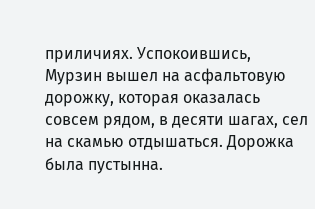приличиях. Успокоившись, Мурзин вышел на асфальтовую дорожку, которая оказалась совсем рядом, в десяти шагах, сел на скамью отдышаться. Дорожка была пустынна.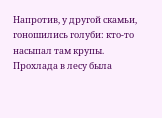Напротив, у другой скамьи, гоношились голуби: кто-то насыпал там крупы. Прохлада в лесу была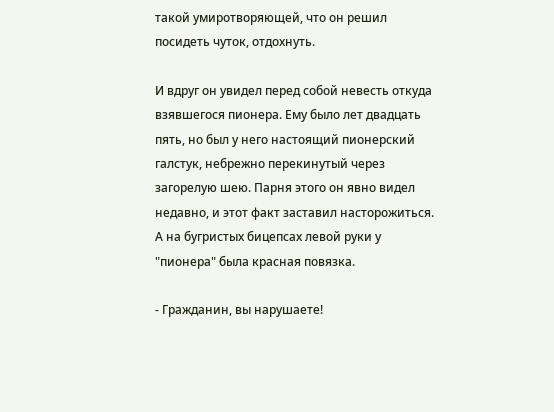такой умиротворяющей, что он решил посидеть чуток, отдохнуть.

И вдруг он увидел перед собой невесть откуда взявшегося пионера. Ему было лет двадцать пять, но был у него настоящий пионерский галстук, небрежно перекинутый через загорелую шею. Парня этого он явно видел недавно, и этот факт заставил насторожиться. А на бугристых бицепсах левой руки у "пионера" была красная повязка.

- Гражданин, вы нарушаете!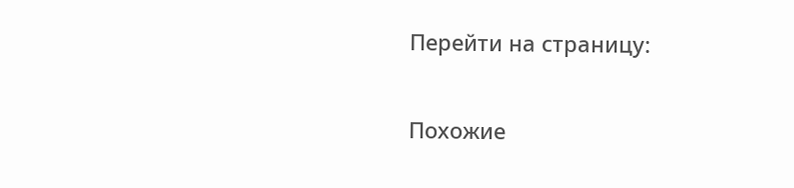Перейти на страницу:

Похожие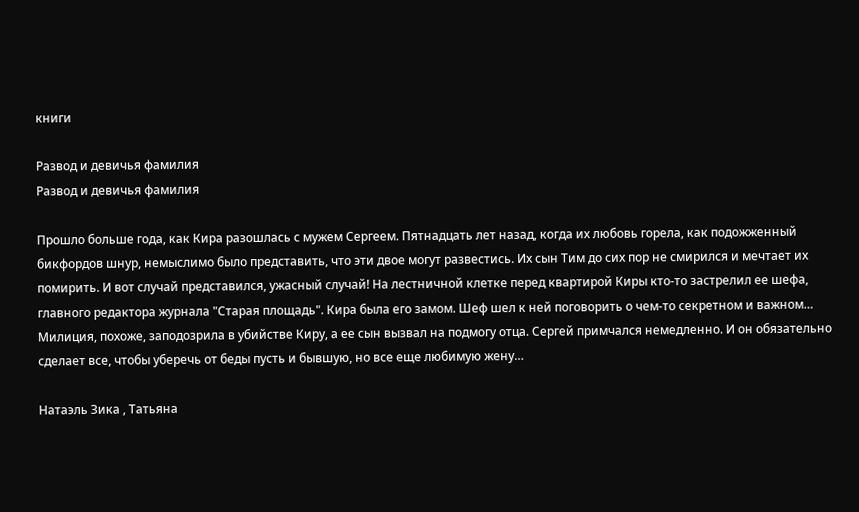книги

Развод и девичья фамилия
Развод и девичья фамилия

Прошло больше года, как Кира разошлась с мужем Сергеем. Пятнадцать лет назад, когда их любовь горела, как подожженный бикфордов шнур, немыслимо было представить, что эти двое могут развестись. Их сын Тим до сих пор не смирился и мечтает их помирить. И вот случай представился, ужасный случай! На лестничной клетке перед квартирой Киры кто-то застрелил ее шефа, главного редактора журнала "Старая площадь". Кира была его замом. Шеф шел к ней поговорить о чем-то секретном и важном… Милиция, похоже, заподозрила в убийстве Киру, а ее сын вызвал на подмогу отца. Сергей примчался немедленно. И он обязательно сделает все, чтобы уберечь от беды пусть и бывшую, но все еще любимую жену…

Натаэль Зика , Татьяна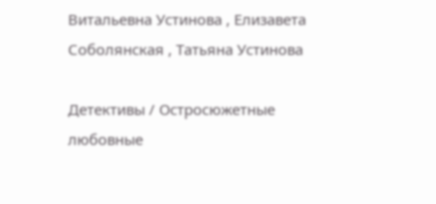Витальевна Устинова , Елизавета Соболянская , Татьяна Устинова

Детективы / Остросюжетные любовные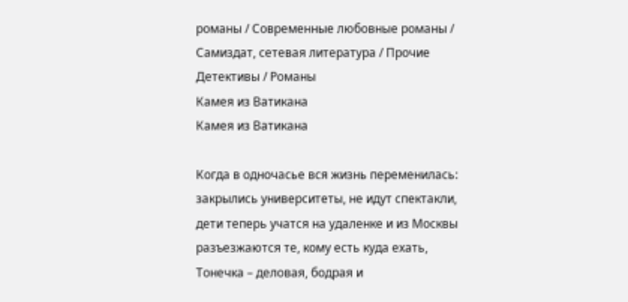романы / Современные любовные романы / Самиздат, сетевая литература / Прочие Детективы / Романы
Камея из Ватикана
Камея из Ватикана

Когда в одночасье вся жизнь переменилась: закрылись университеты, не идут спектакли, дети теперь учатся на удаленке и из Москвы разъезжаются те, кому есть куда ехать, Тонечка – деловая, бодрая и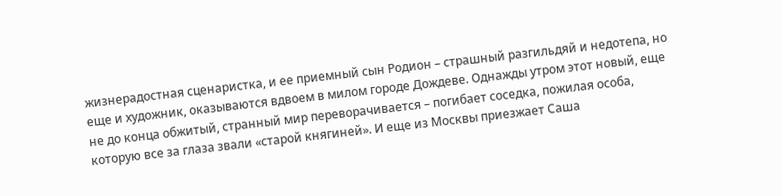жизнерадостная сценаристка, и ее приемный сын Родион – страшный разгильдяй и недотепа, но еще и художник, оказываются вдвоем в милом городе Дождеве. Однажды утром этот новый, еще не до конца обжитый, странный мир переворачивается – погибает соседка, пожилая особа, которую все за глаза звали «старой княгиней». И еще из Москвы приезжает Саша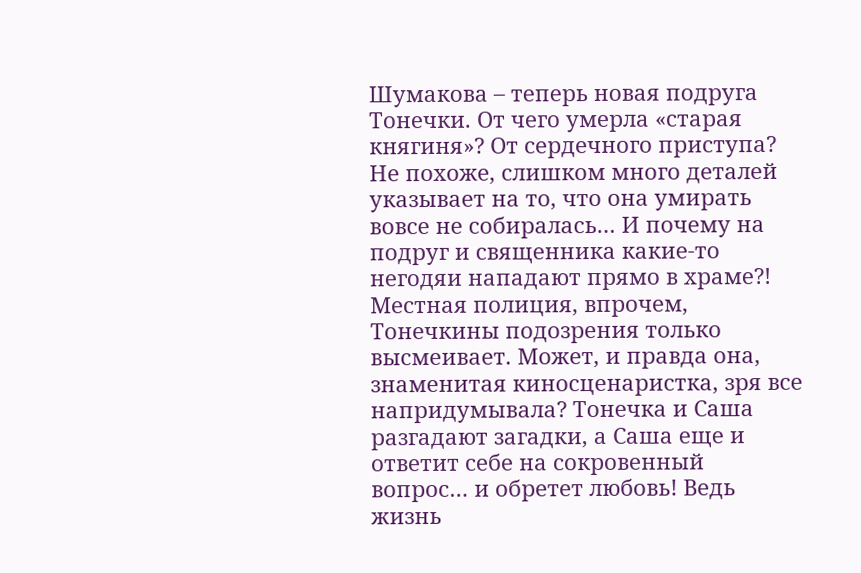Шумакова – теперь новая подруга Тонечки. От чего умерла «старая княгиня»? От сердечного приступа? Не похоже, слишком много деталей указывает на то, что она умирать вовсе не собиралась… И почему на подруг и священника какие-то негодяи нападают прямо в храме?! Местная полиция, впрочем, Тонечкины подозрения только высмеивает. Может, и правда она, знаменитая киносценаристка, зря все напридумывала? Тонечка и Саша разгадают загадки, а Саша еще и ответит себе на сокровенный вопрос… и обретет любовь! Ведь жизнь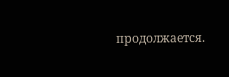продолжается.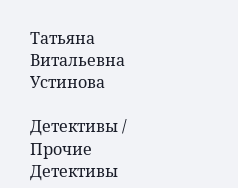Татьяна Витальевна Устинова

Детективы / Прочие Детективы